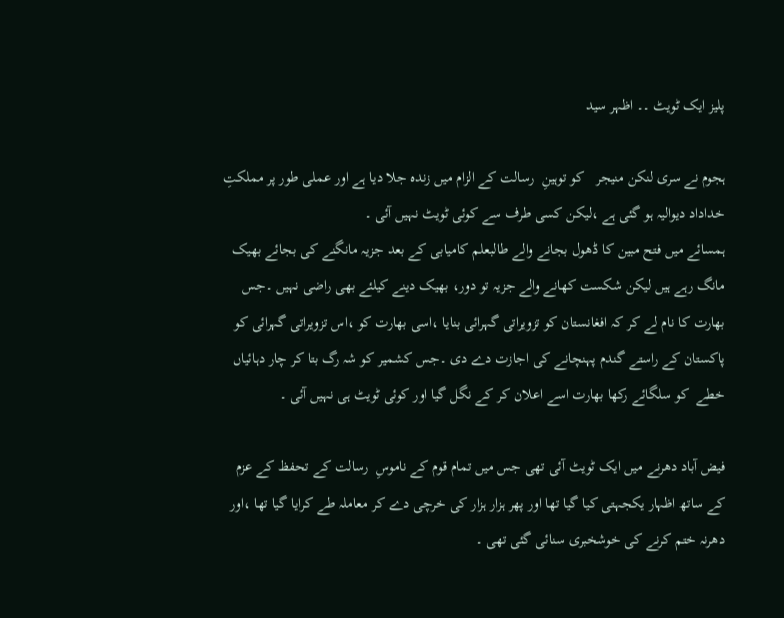پلیز ایک ٹویٹ ۔۔ اظہر سید

ہجوم نے سری لنکن منیجر   کو توہینِ  رسالت کے الزام میں زندہ جلا دیا ہے اور عملی طور پر مملکتِ  خداداد دیوالیہ ہو گئی ہے ،لیکن کسی طرف سے کوئی ٹویٹ نہیں آئی ۔
ہمسائے میں فتح مبین کا ڈھول بجانے والے طالبعلم کامیابی کے بعد جزیہ مانگنے کی بجائے بھیک مانگ رہے ہیں لیکن شکست کھانے والے جزیہ تو دور، بھیک دینے کیلئے بھی راضی نہیں ۔جس بھارت کا نام لے کر کہ افغانستان کو تزویراتی گہرائی بنایا ،اسی بھارت کو ،اس تزویراتی گہرائی کو پاکستان کے راستے گندم پہنچانے کی اجازت دے دی ۔جس کشمیر کو شہ رگ بتا کر چار دہائیاں خطے  کو سلگائے رکھا بھارت اسے اعلان کر کے نگل گیا اور کوئی ٹویٹ ہی نہیں آئی ۔

فیض آباد دھرنے میں ایک ٹویٹ آئی تھی جس میں تمام قوم کے ناموسِ  رسالت کے تحفظ کے عزم کے ساتھ اظہار یکجہتی کیا گیا تھا اور پھر ہزار ہزار کی خرچی دے کر معاملہ طے کرایا گیا تھا ،اور دھرنہ ختم کرنے کی خوشخبری سنائی گئی تھی ۔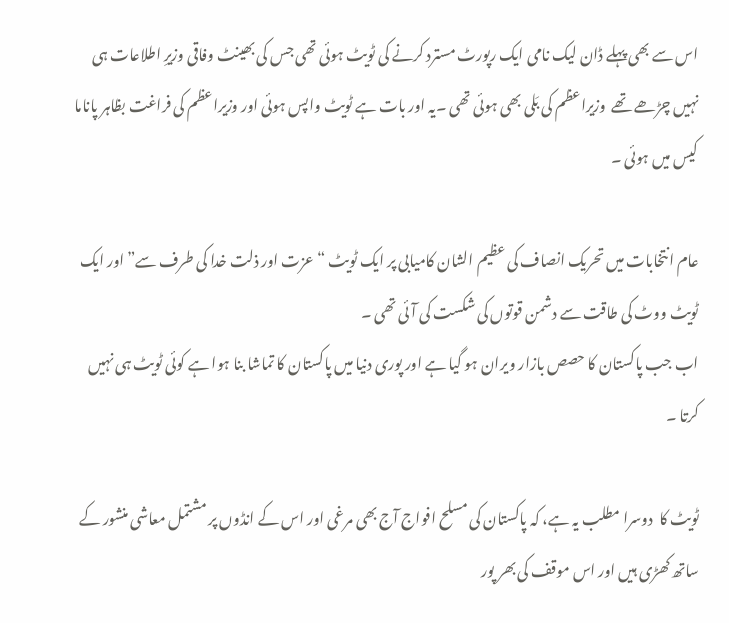اس سے بھی پہلے ڈان لیک نامی ایک رپورٹ مسترد کرنے کی ٹویٹ ہوئی تھی جس کی بھینٹ وفاقی وزیرِ اطلاعات ہی نہیں چڑھے تھے  وزیراعظم کی بَلی بھی ہوئی تھی ۔یہ اور بات ہے ٹویٹ واپس ہوئی اور وزیراعظم کی فراغت بظاہر پاناما کیس میں ہوئی ۔

عام انتخابات میں تحریک انصاف کی عظیم الشان کامیابی پر ایک ٹویٹ “عزت اور ذلت خدا کی طرف سے” اور ایک ٹویٹ ووٹ کی طاقت سے دشمن قوتوں کی شکست کی آئی تھی ۔
اب جب پاکستان کا حصص بازار ویران ہو گیا ہے اور پوری دنیا میں پاکستان کا تماشا بنا ہوا ہے کوئی ٹویٹ ہی نہیں کرتا ۔

ٹویٹ کا  دوسرا مطلب یہ ہے، کہ پاکستان کی مسلح افواج آج بھی مرغی اور اس کے انڈوں پر مشتمل معاشی منشور کے ساتھ کھڑی ہیں اور اس موقف کی بھر پور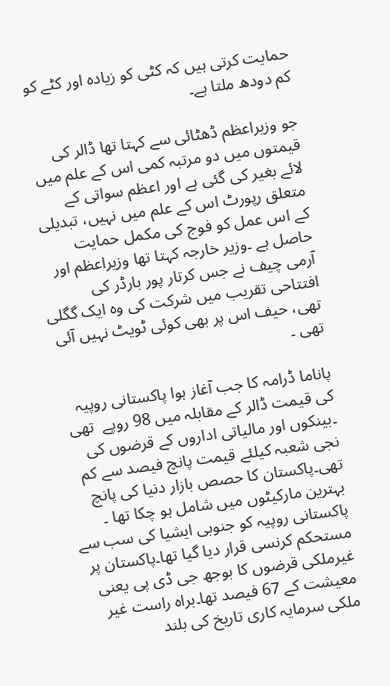حمایت کرتی ہیں کہ کٹی کو زیادہ اور کٹے کو کم دودھ ملتا ہے۔

جو وزیراعظم ڈھٹائی سے کہتا تھا ڈالر کی قیمتوں میں دو مرتبہ کمی اس کے علم میں لائے بغیر کی گئی ہے اور اعظم سواتی کے متعلق رپورٹ اس کے علم میں نہیں، تبدیلی کے اس عمل کو فوج کی مکمل حمایت حاصل ہے ۔وزیر خارجہ کہتا تھا وزیراعظم اور آرمی چیف نے جس کرتار پور بارڈر کی افتتاحی تقریب میں شرکت کی وہ ایک گگلی تھی، حیف اس پر بھی کوئی ٹویٹ نہیں آئی تھی ۔

پاناما ڈرامہ کا جب آغاز ہوا پاکستانی روپیہ کی قیمت ڈالر کے مقابلہ میں 98 روپے  تھی ۔بینکوں اور مالیاتی اداروں کے قرضوں کی نجی شعبہ کیلئے قیمت پانچ فیصد سے کم تھی۔پاکستان کا حصص بازار دنیا کی پانچ بہترین مارکیٹوں میں شامل ہو چکا تھا ۔ پاکستانی روپیہ کو جنوبی ایشیا کی سب سے مستحکم کرنسی قرار دیا گیا تھا۔پاکستان پر غیرملکی قرضوں کا بوجھ جی ڈی پی یعنی معیشت کے 67 فیصد تھا۔براہ راست غیر ملکی سرمایہ کاری تاریخ کی بلند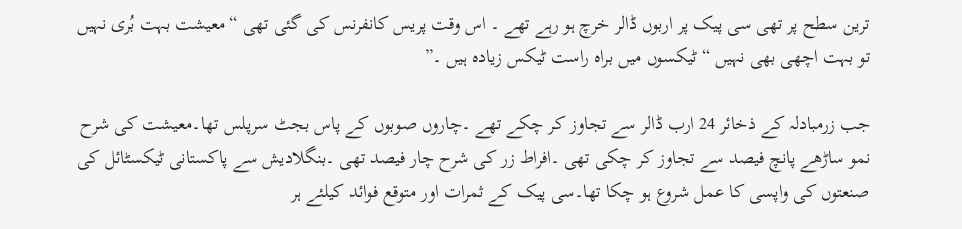ترین سطح پر تھی سی پیک پر اربوں ڈالر خرچ ہو رہے تھے ۔ اس وقت پریس کانفرنس کی گئی تھی “معیشت بہت بُری نہیں تو بہت اچھی بھی نہیں “ٹیکسوں میں براہ راست ٹیکس زیادہ ہیں ۔”

جب زرمبادلہ کے ذخائر 24 ارب ڈالر سے تجاوز کر چکے تھے ۔چاروں صوبوں کے پاس بجٹ سرپلس تھا۔معیشت کی شرح نمو ساڑھے پانچ فیصد سے تجاوز کر چکی تھی ۔افراط زر کی شرح چار فیصد تھی ۔بنگلادیش سے پاکستانی ٹیکسٹائل کی صنعتوں کی واپسی کا عمل شروع ہو چکا تھا۔سی پیک کے ثمرات اور متوقع فوائد کیلئے ہر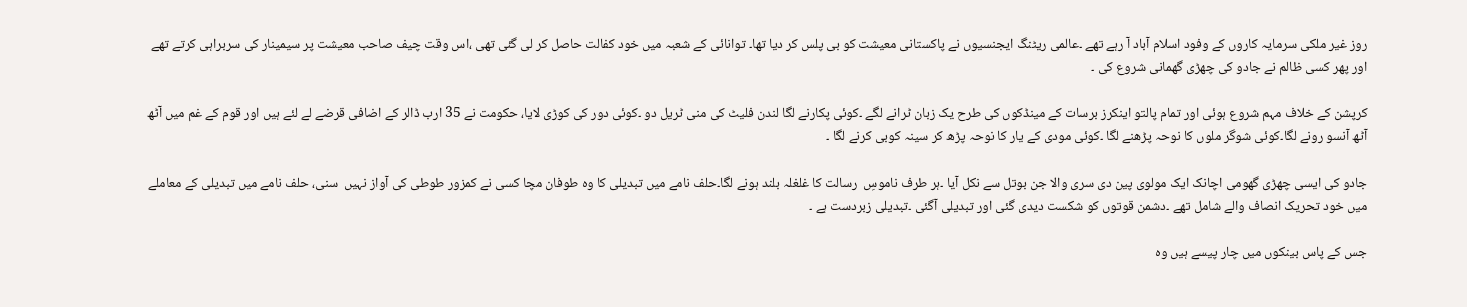روز غیر ملکی سرمایہ کاروں کے وفود اسلام آباد آ رہے تھے ۔عالمی ریٹنگ ایجنسیوں نے پاکستانی معیشت کو بی پلس کر دیا تھا۔ توانائی کے شعبہ میں خود کفالت حاصل کر لی گئی تھی ،اس وقت چیف صاحب معیشت پر سیمینار کی سربراہی کرتے تھے اور پھر کسی ظالم نے جادو کی چھڑی گھمانی شروع کی ۔

کرپشن کے خلاف مہم شروع ہوئی اور تمام پالتو اینکرز برسات کے مینڈکوں کی طرح یک زبان ٹرانے لگے ۔کوئی پکارنے لگا لندن فلیٹ کی منی ٹریل دو ۔کوئی دور کی کوڑی لایا، حکومت نے 35 ارب ڈالر کے اضافی قرضے لے لئے ہیں اور قوم کے غم میں آٹھ آٹھ آنسو رونے لگا۔کوئی شوگر ملوں کا نوحہ پڑھنے لگا ۔کوئی مودی کے یار کا نوحہ پڑھ کر سینہ کوبی کرنے لگا ۔

جادو کی ایسی چھڑی گھومی اچانک ایک مولوی پین دی سری والا جن بوتل سے نکل آیا ۔ہر طرف ناموسِ  رسالت کا غلغلہ بلند ہونے لگا۔حلف نامے میں تبدیلی کا وہ طوفان مچا کسی نے کمزور طوطی کی آواز نہیں  سنی، حلف نامے میں تبدیلی کے معاملے  میں خود تحریک انصاف والے شامل تھے ۔دشمن قوتوں کو شکست دیدی گئی اور تبدیلی آگئی ۔تبدیلی زبردست ہے ۔

جس کے پاس بینکوں میں چار پیسے ہیں وہ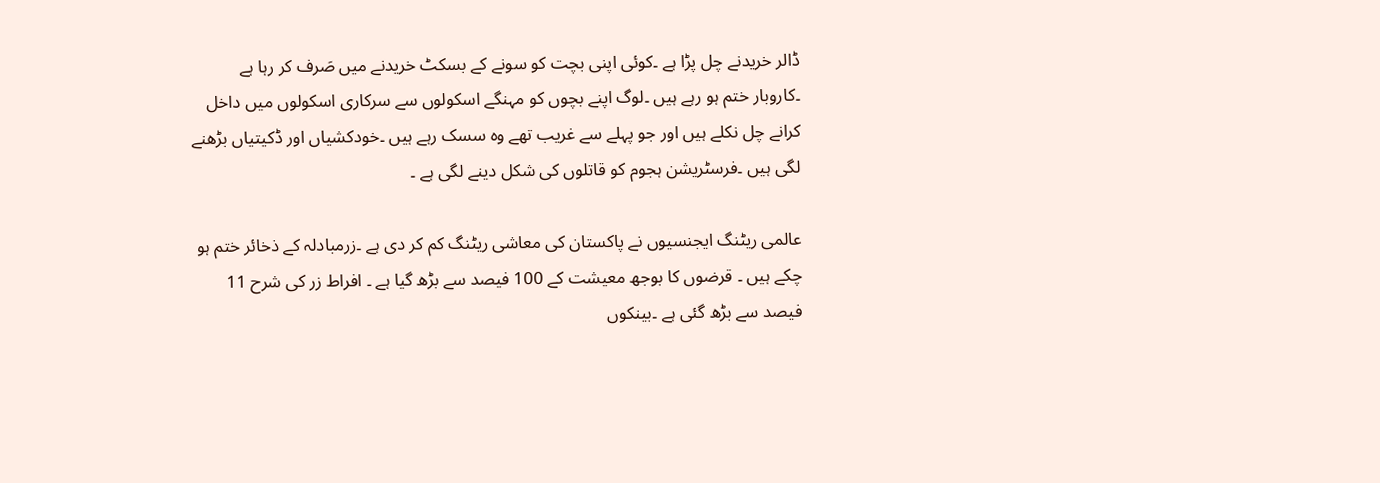ڈالر خریدنے چل پڑا ہے ۔کوئی اپنی بچت کو سونے کے بسکٹ خریدنے میں صَرف کر رہا ہے ۔کاروبار ختم ہو رہے ہیں ۔لوگ اپنے بچوں کو مہنگے اسکولوں سے سرکاری اسکولوں میں داخل کرانے چل نکلے ہیں اور جو پہلے سے غریب تھے وہ سسک رہے ہیں ۔خودکشیاں اور ڈکیتیاں بڑھنے لگی ہیں ۔فرسٹریشن ہجوم کو قاتلوں کی شکل دینے لگی ہے ۔

عالمی ریٹنگ ایجنسیوں نے پاکستان کی معاشی ریٹنگ کم کر دی ہے ۔زرمبادلہ کے ذخائر ختم ہو چکے ہیں ۔ قرضوں کا بوجھ معیشت کے 100 فیصد سے بڑھ گیا ہے ۔ افراط زر کی شرح 11 فیصد سے بڑھ گئی ہے ۔بینکوں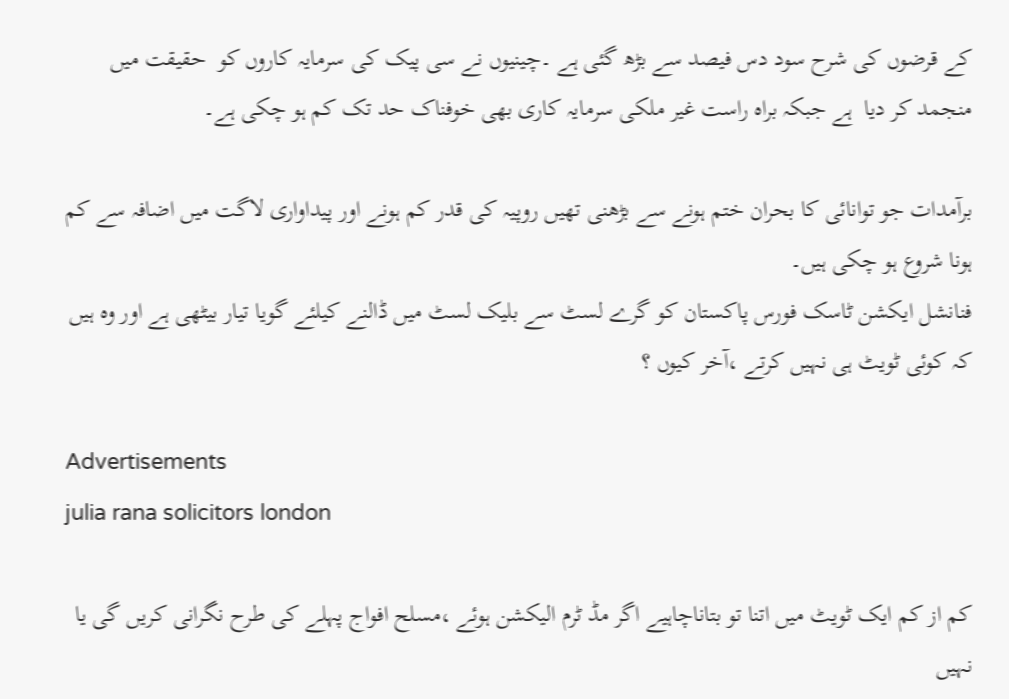کے قرضوں کی شرح سود دس فیصد سے بڑھ گئی ہے ۔چینیوں نے سی پیک کی سرمایہ کاروں کو  حقیقت میں منجمد کر دیا  ہے جبکہ براہ راست غیر ملکی سرمایہ کاری بھی خوفناک حد تک کم ہو چکی ہے۔

برآمدات جو توانائی کا بحران ختم ہونے سے بڑھنی تھیں روپیہ کی قدر کم ہونے اور پیداواری لاگت میں اضافہ سے کم ہونا شروع ہو چکی ہیں۔
فنانشل ایکشن ٹاسک فورس پاکستان کو گرے لسٹ سے بلیک لسٹ میں ڈالنے کیلئے گویا تیار بیٹھی ہے اور وہ ہیں    کہ کوئی ٹویٹ ہی نہیں کرتے ،آخر کیوں ؟

Advertisements
julia rana solicitors london

کم از کم ایک ٹویٹ میں اتنا تو بتاناچاہیے اگر مڈ ٹرم الیکشن ہوئے ،مسلح افواج پہلے کی طرح نگرانی کریں گی یا نہیں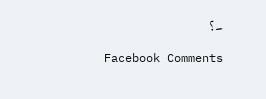۔؟

Facebook Comments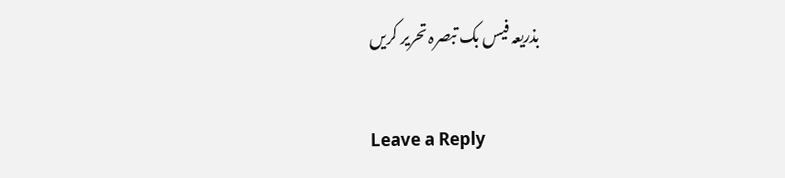بذریعہ فیس بک تبصرہ تحریر کریں

Leave a Reply